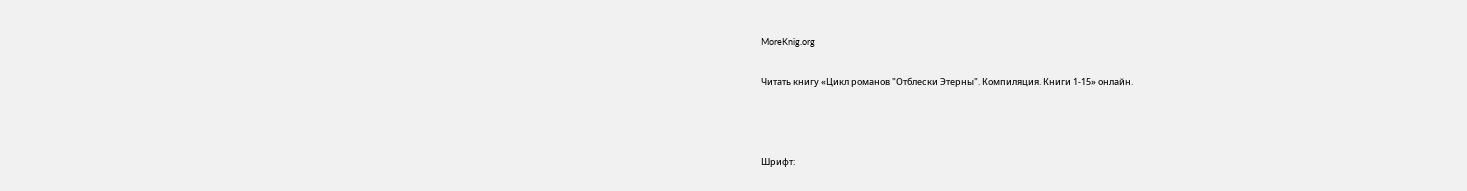MoreKnig.org

Читать книгу «Цикл романов "Отблески Этерны". Компиляция. Книги 1-15» онлайн.



Шрифт: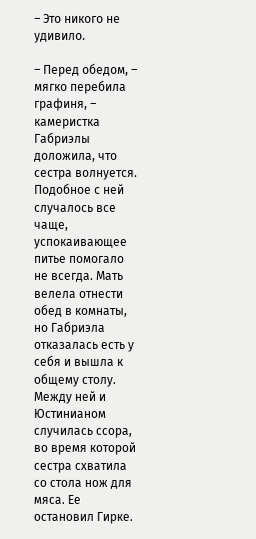– Это никого не удивило.

– Перед обедом, – мягко перебила графиня, – камеристка Габриэлы доложила, что сестра волнуется. Подобное с ней случалось все чаще, успокаивающее питье помогало не всегда. Мать велела отнести обед в комнаты, но Габриэла отказалась есть у себя и вышла к общему столу. Между ней и Юстинианом случилась ссора, во время которой сестра схватила со стола нож для мяса. Ее остановил Гирке.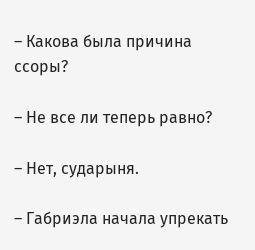– Какова была причина ссоры?

– Не все ли теперь равно?

– Нет, сударыня.

– Габриэла начала упрекать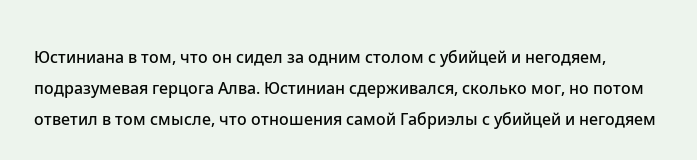Юстиниана в том, что он сидел за одним столом с убийцей и негодяем, подразумевая герцога Алва. Юстиниан сдерживался, сколько мог, но потом ответил в том смысле, что отношения самой Габриэлы с убийцей и негодяем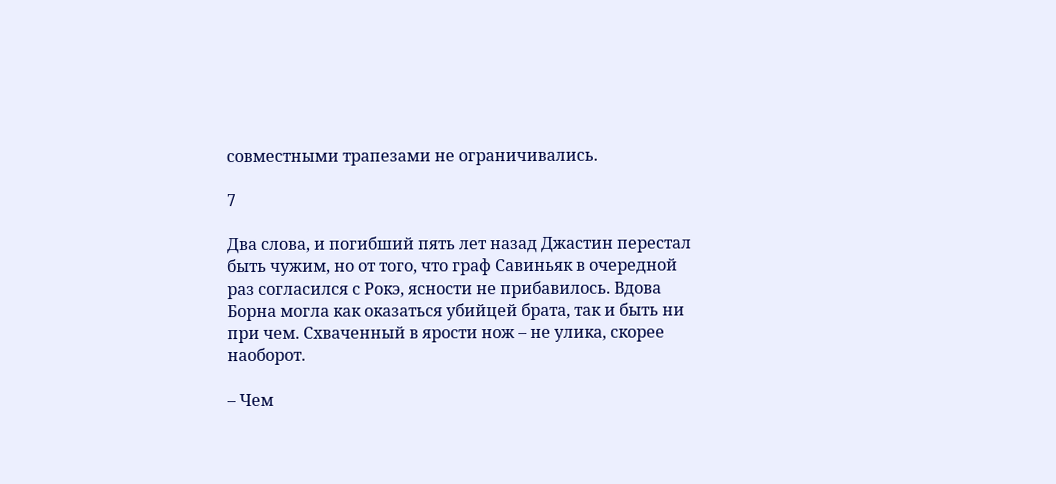совместными трапезами не ограничивались.

7

Два слова, и погибший пять лет назад Джастин перестал быть чужим, но от того, что граф Савиньяк в очередной раз согласился с Рокэ, ясности не прибавилось. Вдова Борна могла как оказаться убийцей брата, так и быть ни при чем. Схваченный в ярости нож – не улика, скорее наоборот.

– Чем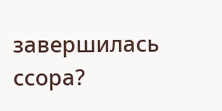завершилась ссора?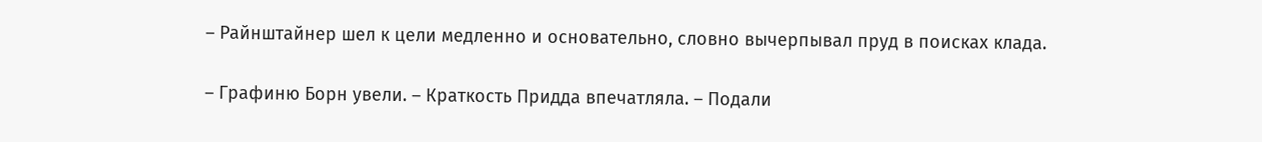– Райнштайнер шел к цели медленно и основательно, словно вычерпывал пруд в поисках клада.

– Графиню Борн увели. – Краткость Придда впечатляла. – Подали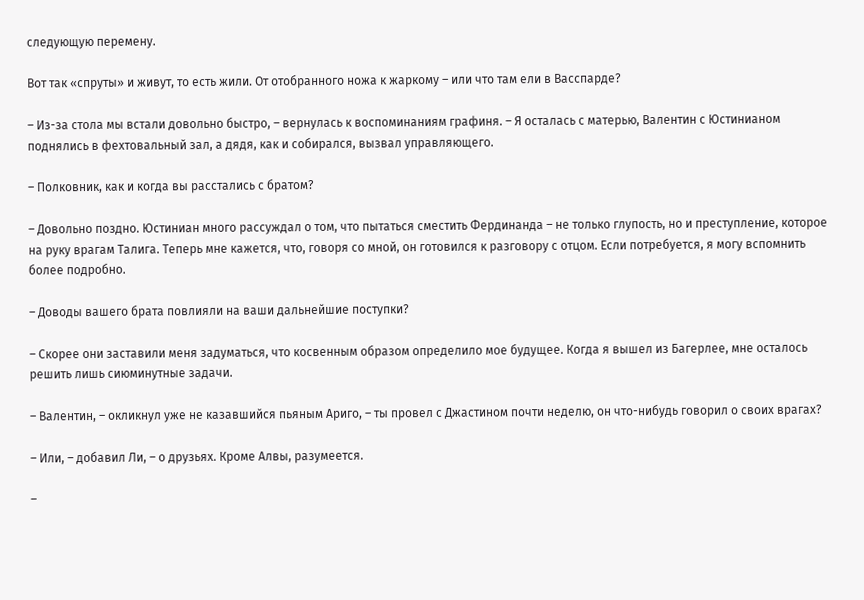следующую перемену.

Вот так «спруты» и живут, то есть жили. От отобранного ножа к жаркому – или что там ели в Васспарде?

– Из-за стола мы встали довольно быстро, – вернулась к воспоминаниям графиня. – Я осталась с матерью, Валентин с Юстинианом поднялись в фехтовальный зал, а дядя, как и собирался, вызвал управляющего.

– Полковник, как и когда вы расстались с братом?

– Довольно поздно. Юстиниан много рассуждал о том, что пытаться сместить Фердинанда – не только глупость, но и преступление, которое на руку врагам Талига. Теперь мне кажется, что, говоря со мной, он готовился к разговору с отцом. Если потребуется, я могу вспомнить более подробно.

– Доводы вашего брата повлияли на ваши дальнейшие поступки?

– Скорее они заставили меня задуматься, что косвенным образом определило мое будущее. Когда я вышел из Багерлее, мне осталось решить лишь сиюминутные задачи.

– Валентин, – окликнул уже не казавшийся пьяным Ариго, – ты провел с Джастином почти неделю, он что-нибудь говорил о своих врагах?

– Или, – добавил Ли, – о друзьях. Кроме Алвы, разумеется.

–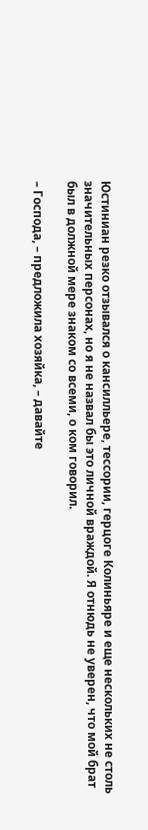Юстиниан резко отзывался о кансилльере, тессории, герцоге Колиньяре и еще нескольких не столь значительных персонах, но я не назвал бы это личной враждой. Я отнюдь не уверен, что мой брат был в должной мере знаком со всеми, о ком говорил.

– Господа, – предложила хозяйка, – давайте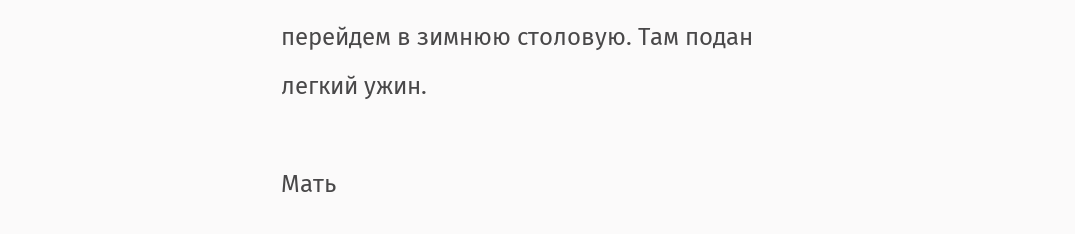перейдем в зимнюю столовую. Там подан легкий ужин.

Мать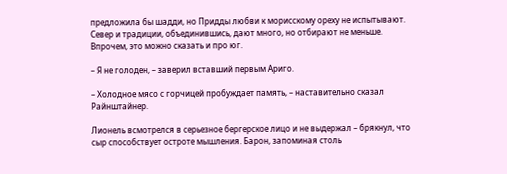предложила бы шадди, но Придды любви к морисскому ореху не испытывают. Север и традиции, объединившись, дают много, но отбирают не меньше. Впрочем, это можно сказать и про юг.

– Я не голоден, – заверил вставший первым Ариго.

– Холодное мясо с горчицей пробуждает память, – наставительно сказал Райнштайнер.

Лионель всмотрелся в серьезное бергерское лицо и не выдержал – брякнул, что сыр способствует остроте мышления. Барон, запоминая столь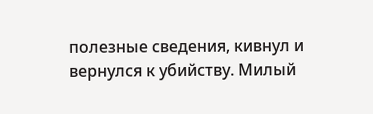полезные сведения, кивнул и вернулся к убийству. Милый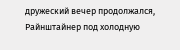дружеский вечер продолжался, Райнштайнер под холодную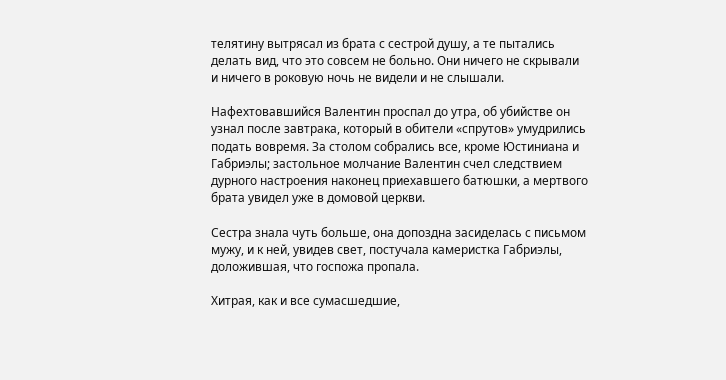телятину вытрясал из брата с сестрой душу, а те пытались делать вид, что это совсем не больно. Они ничего не скрывали и ничего в роковую ночь не видели и не слышали.

Нафехтовавшийся Валентин проспал до утра, об убийстве он узнал после завтрака, который в обители «спрутов» умудрились подать вовремя. За столом собрались все, кроме Юстиниана и Габриэлы; застольное молчание Валентин счел следствием дурного настроения наконец приехавшего батюшки, а мертвого брата увидел уже в домовой церкви.

Сестра знала чуть больше, она допоздна засиделась с письмом мужу, и к ней, увидев свет, постучала камеристка Габриэлы, доложившая, что госпожа пропала.

Хитрая, как и все сумасшедшие,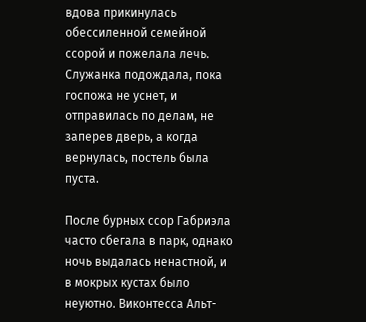вдова прикинулась обессиленной семейной ссорой и пожелала лечь. Служанка подождала, пока госпожа не уснет, и отправилась по делам, не заперев дверь, а когда вернулась, постель была пуста.

После бурных ссор Габриэла часто сбегала в парк, однако ночь выдалась ненастной, и в мокрых кустах было неуютно. Виконтесса Альт-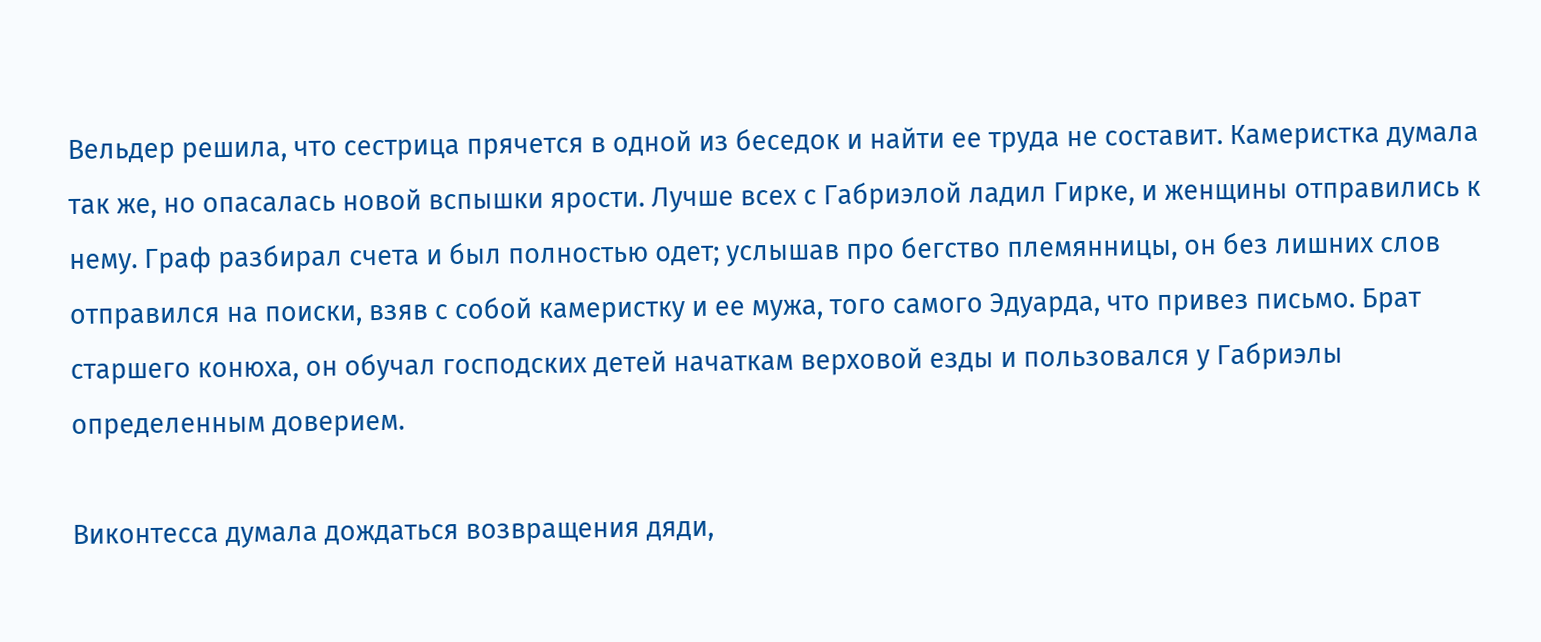Вельдер решила, что сестрица прячется в одной из беседок и найти ее труда не составит. Камеристка думала так же, но опасалась новой вспышки ярости. Лучше всех с Габриэлой ладил Гирке, и женщины отправились к нему. Граф разбирал счета и был полностью одет; услышав про бегство племянницы, он без лишних слов отправился на поиски, взяв с собой камеристку и ее мужа, того самого Эдуарда, что привез письмо. Брат старшего конюха, он обучал господских детей начаткам верховой езды и пользовался у Габриэлы определенным доверием.

Виконтесса думала дождаться возвращения дяди,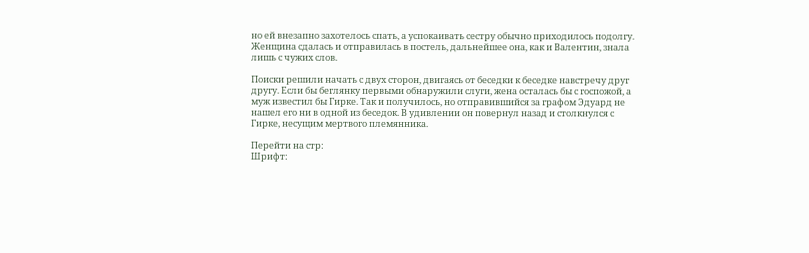но ей внезапно захотелось спать, а успокаивать сестру обычно приходилось подолгу. Женщина сдалась и отправилась в постель, дальнейшее она, как и Валентин, знала лишь с чужих слов.

Поиски решили начать с двух сторон, двигаясь от беседки к беседке навстречу друг другу. Если бы беглянку первыми обнаружили слуги, жена осталась бы с госпожой, а муж известил бы Гирке. Так и получилось, но отправившийся за графом Эдуард не нашел его ни в одной из беседок. В удивлении он повернул назад и столкнулся с Гирке, несущим мертвого племянника.

Перейти на стр:
Шрифт: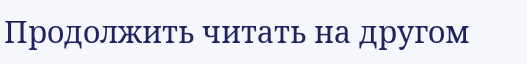Продолжить читать на другом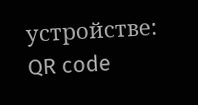устройстве:
QR code